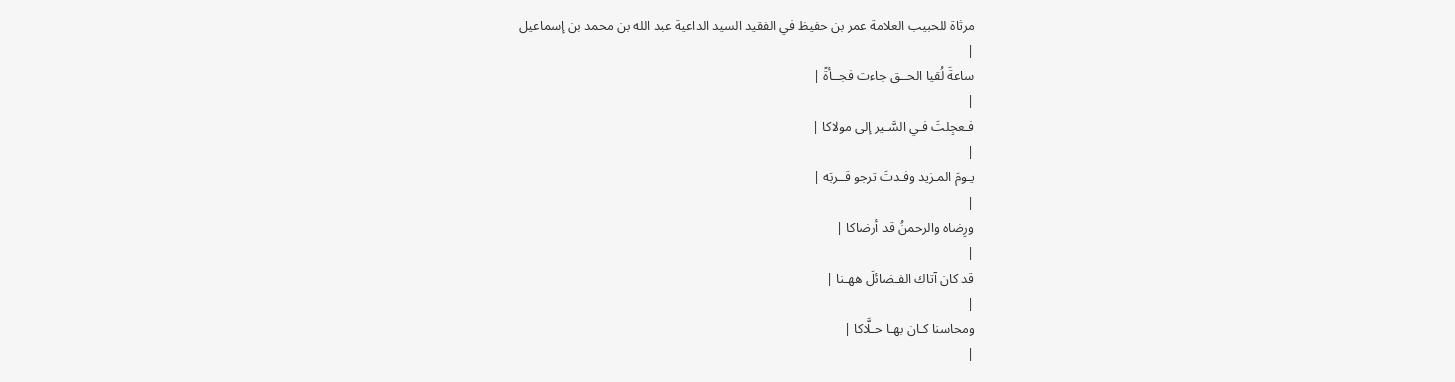مرثاة للحبيب العلامة عمر بن حفيظ في الفقيد السيد الداعية عبد الله بن محمد بن إسماعيل
|
ساعةَ لُقيا الحــق جاءت فجــأةً |
|
فـعجِلتَ فـي السَّـير إلى مولاكا |
|
يـومَ المـزيد وفـدتَ ترجو قــربَه |
|
ورِضاه والرحمنُ قد أرضاكا |
|
قد كان آتاك الفـضائلَ ههـنا |
|
ومحاسنا كـان بهـا حـلَّاكا |
|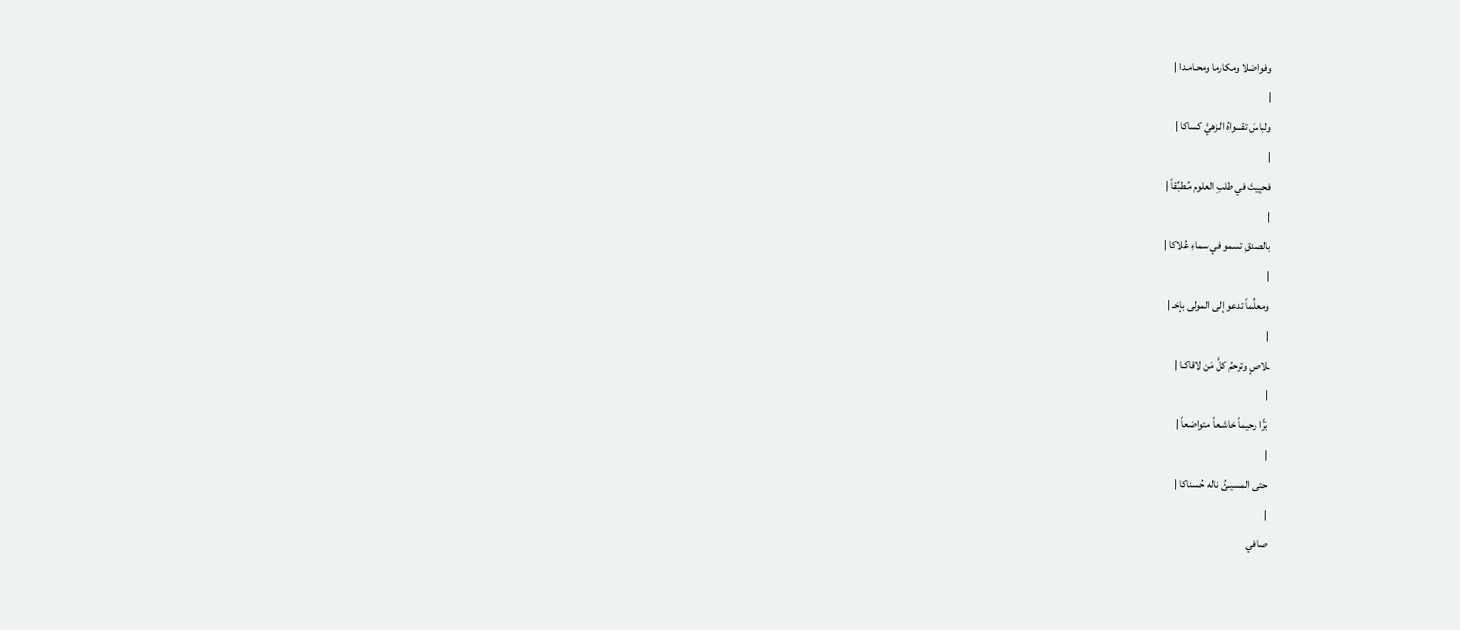وفواضلا ومكارما ومحـامـدا |
|
ولباسَ تقـــواهُ الـزهيَّ كساكا |
|
فحيِيتَ في طلبِ العلوم مُـطبِّقاً |
|
بالصدقِ تسمو في سماءِ عُلاكا |
|
ومعلِّماً تدعو إلى المولى بإخـ |
|
ـلاصٍ وترحمُ كلَّ مَن لاقاكـا |
|
بَرًّا رحيماً خاشـعاً متواضعاً |
|
حتى المسيـئُ ناله حُسناكا |
|
صافي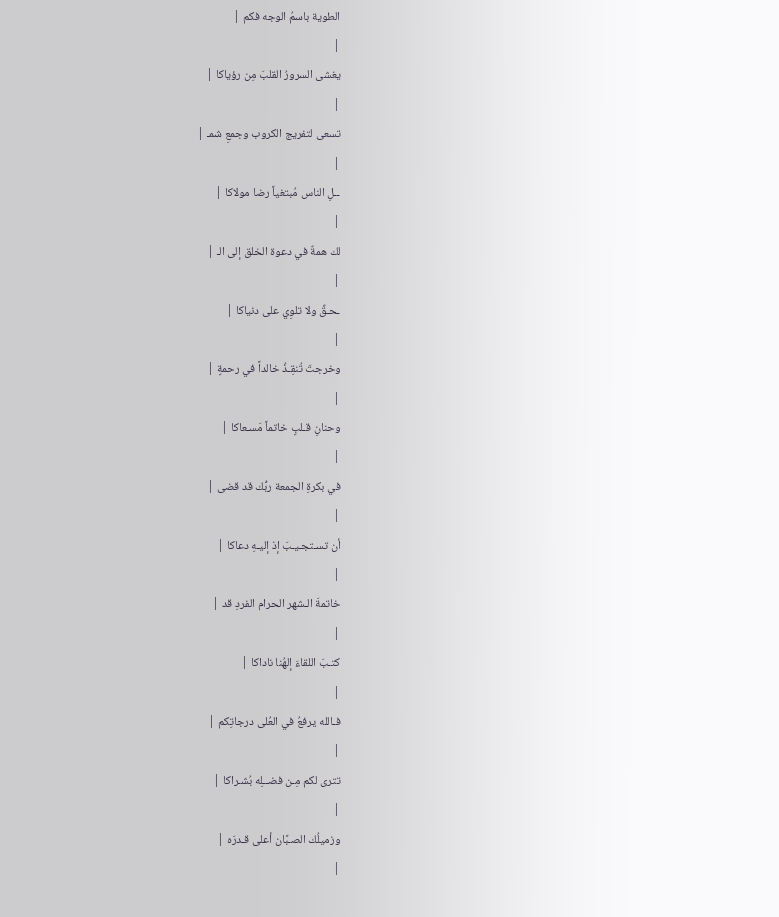الطوية باسمُ الوجه فكم |
|
يغشى السرورُ القلبَ مِن رؤياكا |
|
تسعى لتفريج الكروب وجمعِ شمـ |
|
ــلِ الناس مُبتغياً رضا مولاكا |
|
لك همةٌ في دعوة الخلق إلى الـ |
|
ـحـقِّ ولا تلوِي على دنياكا |
|
وخرجتَ تُنقِـذُ خالداً في رحمةٍ |
|
وحنانِ قـلبٍ خاتماً مَسـعاكا |
|
في بكرةِ الجمعة ربُّك قد قضى |
|
أن تسـتجـيـبَ إذ إليـهِ دعاكا |
|
خاتمةَ الـشهر الحرام الفردِ قد |
|
كتـبَ اللقاءَ إلهُنا ناداكا |
|
فـالله يرفعُ في العُلى درجاتِكم |
|
تترى لكم مِـن فضــلِه بُشـراكا |
|
وزميلُك الصـبَّان أعلى قـدرَه |
|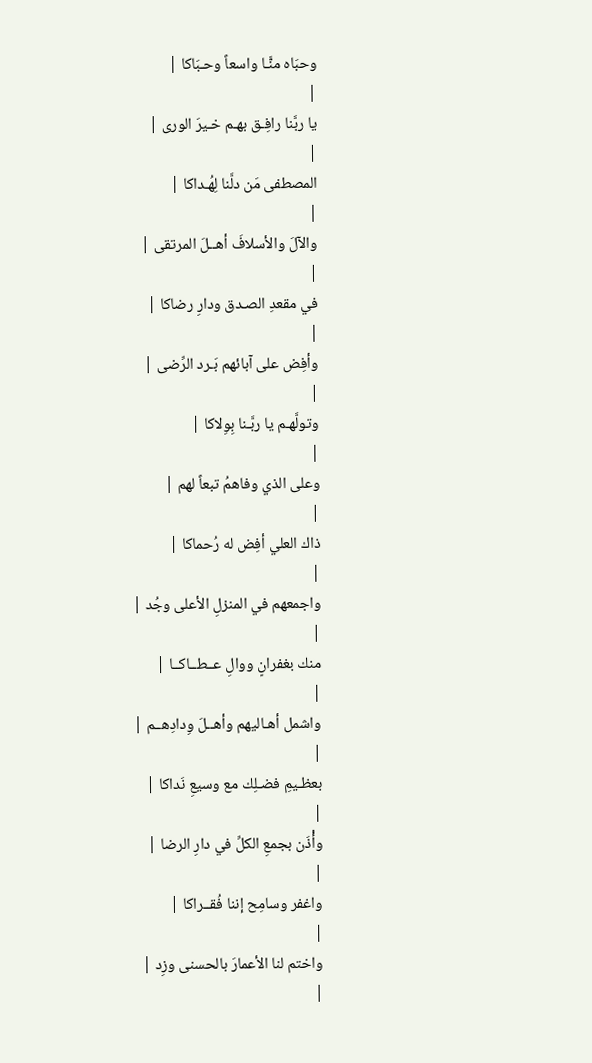وحبَاه منًّـا واسعاً وحـبَاكا |
|
يا ربَّنا رافِـق بهـم خـيرَ الورى |
|
المصطفى مَن دلَّنا لِهُـداكا |
|
والآلَ والأسلافَ أهــلَ المرتقى |
|
في مقعدِ الصـدق ودارِ رضاكا |
|
وأفِض على آبائهم بَـرد الرِّضى |
|
وتولَّهـم يا ربَّـنا بِوِلاكا |
|
وعلى الذي وفاهمُ تبعاً لهم |
|
ذاك العلي أفِض له رُحماكا |
|
واجمعهم في المنزلِ الأعلى وجُد |
|
منك بغفرانٍ ووالِ عــطــاكــا |
|
واشمل أهـاليهم وأهــلَ وِدادِهــم |
|
بعظـيمِ فضـلِك مع وسيعِ نَداكا |
|
وأْذَن بجمعِ الكلِّ في دارِ الرضا |
|
واغفر وسامِح إننا فُقــراكا |
|
واختم لنا الأعمارَ بالحسنى وزِد |
|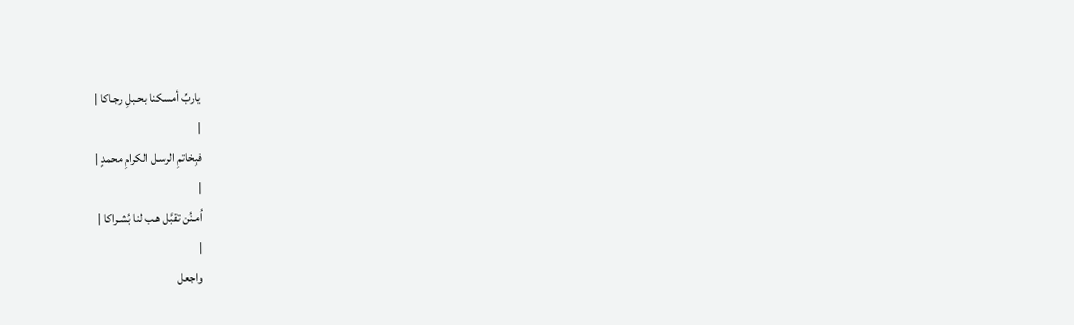ياربِّ أمسكنا بحـبلِ رجـاكا |
|
فبِخاتمِ الرسـل الكرامِ محمدٍ |
|
اُمـنُن تقبَّل هـب لنا بُشـراكا |
|
واجعل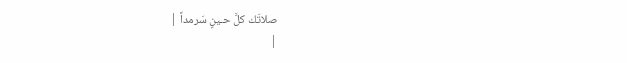صلاتَك كلَّ حـينٍ سَرمداً |
|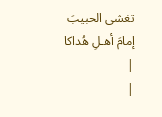تغشى الحبيبَ إمامَ أهـلِ هُداكا |
|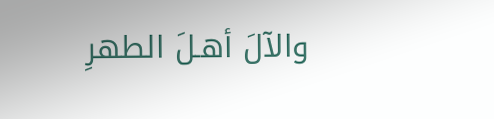والآلَ أهـلَ الطهرِ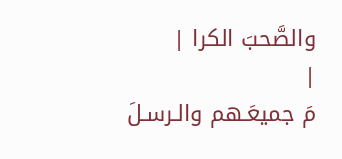والصَّحبَ الكرا |
|
مَ جميعَـهم والـرسـلَ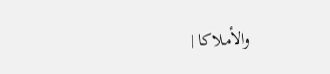والأمـلاكا |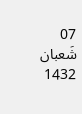07 شَعبان 1432